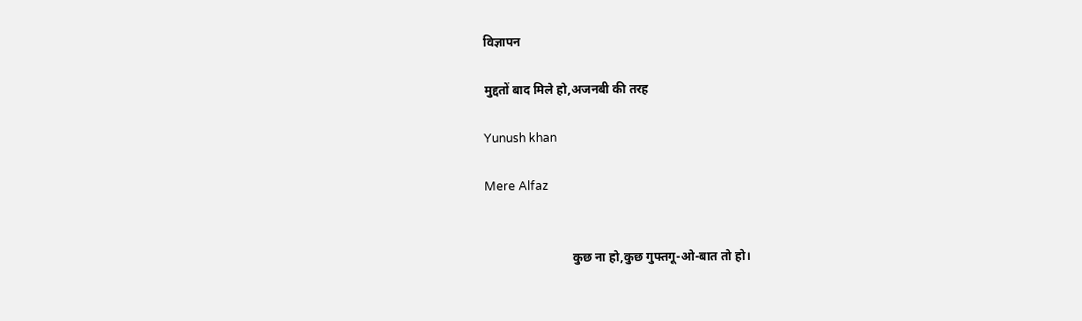विज्ञापन

मुद्दतों बाद मिले हो,अजनबी की तरह

Yunush khan

Mere Alfaz


                            कुछ ना हो,कुछ गुफ्तगू-ओ-बात तो हो।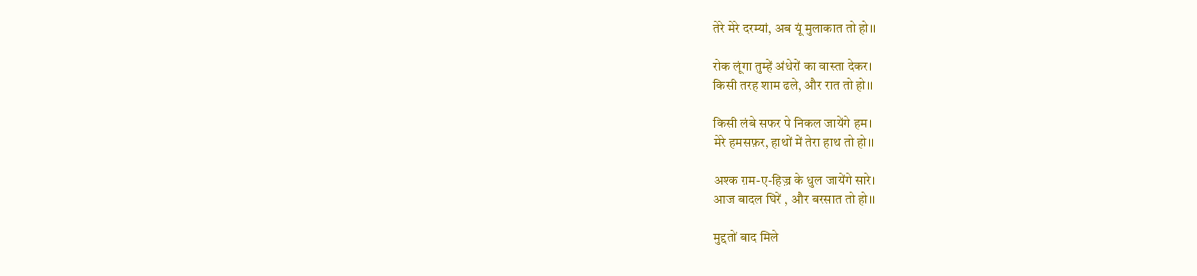तेरे मेरे दरम्यां, अब यूं मुलाकात तो हो।।

रोक लूंगा तुम्हें अंधेरों का वास्ता देकर।
किसी तरह शाम ढले, और रात तो हो।।

किसी लंबे सफर पे निकल जायेंगे हम।
मेरे हमसफ़र, हाथों में तेरा हाथ तो हो।।

अश्क ग़म-ए-हिज़्र के धुल जायेंगे सारे।
आज बादल घिरें , और बरसात तो हो।।

मुद्दतों बाद मिले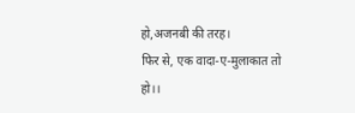हो,अजनबी की तरह।
फिर से, एक वादा-ए-मुलाकात तो हो।।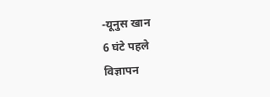-यूनुस खान
6 घंटे पहले
विज्ञापन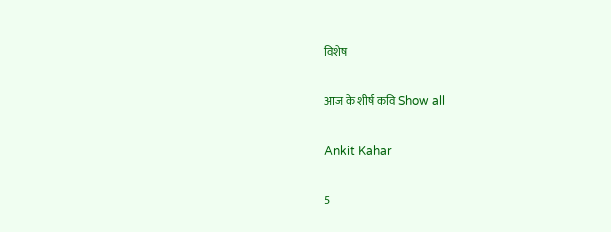विशेष

आज के शीर्ष कवि Show all

Ankit Kahar

5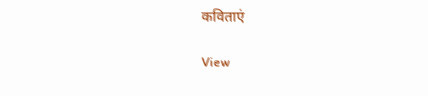कविताएं

View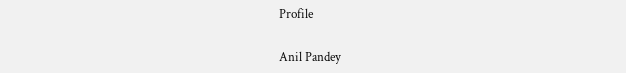Profile

Anil Pandey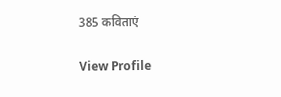385 कविताएं

View Profile